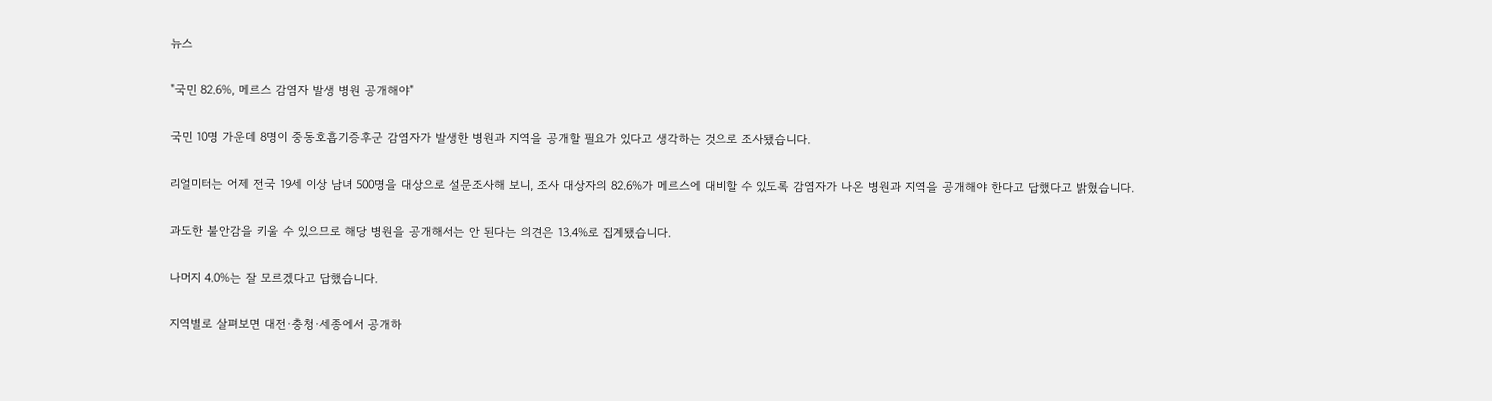뉴스

"국민 82.6%, 메르스 감염자 발생 병원 공개해야"

국민 10명 가운데 8명이 중동호흡기증후군 감염자가 발생한 병원과 지역을 공개할 필요가 있다고 생각하는 것으로 조사됐습니다.

리얼미터는 어제 전국 19세 이상 남녀 500명을 대상으로 설문조사해 보니, 조사 대상자의 82.6%가 메르스에 대비할 수 있도록 감염자가 나온 병원과 지역을 공개해야 한다고 답했다고 밝혔습니다.

과도한 불안감을 키울 수 있으므로 해당 병원을 공개해서는 안 된다는 의견은 13.4%로 집계됐습니다.

나머지 4.0%는 잘 모르겠다고 답했습니다.

지역별로 살펴보면 대전·충청·세종에서 공개하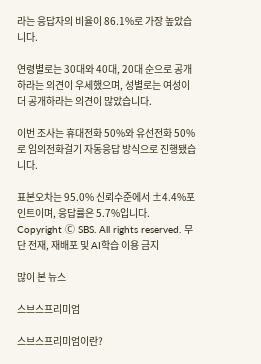라는 응답자의 비율이 86.1%로 가장 높았습니다.

연령별로는 30대와 40대, 20대 순으로 공개하라는 의견이 우세했으며, 성별로는 여성이 더 공개하라는 의견이 많았습니다.

이번 조사는 휴대전화 50%와 유선전화 50%로 임의전화걸기 자동응답 방식으로 진행됐습니다.

표본오차는 95.0% 신뢰수준에서 ±4.4%포인트이며, 응답률은 5.7%입니다.
Copyright Ⓒ SBS. All rights reserved. 무단 전재, 재배포 및 AI학습 이용 금지

많이 본 뉴스

스브스프리미엄

스브스프리미엄이란?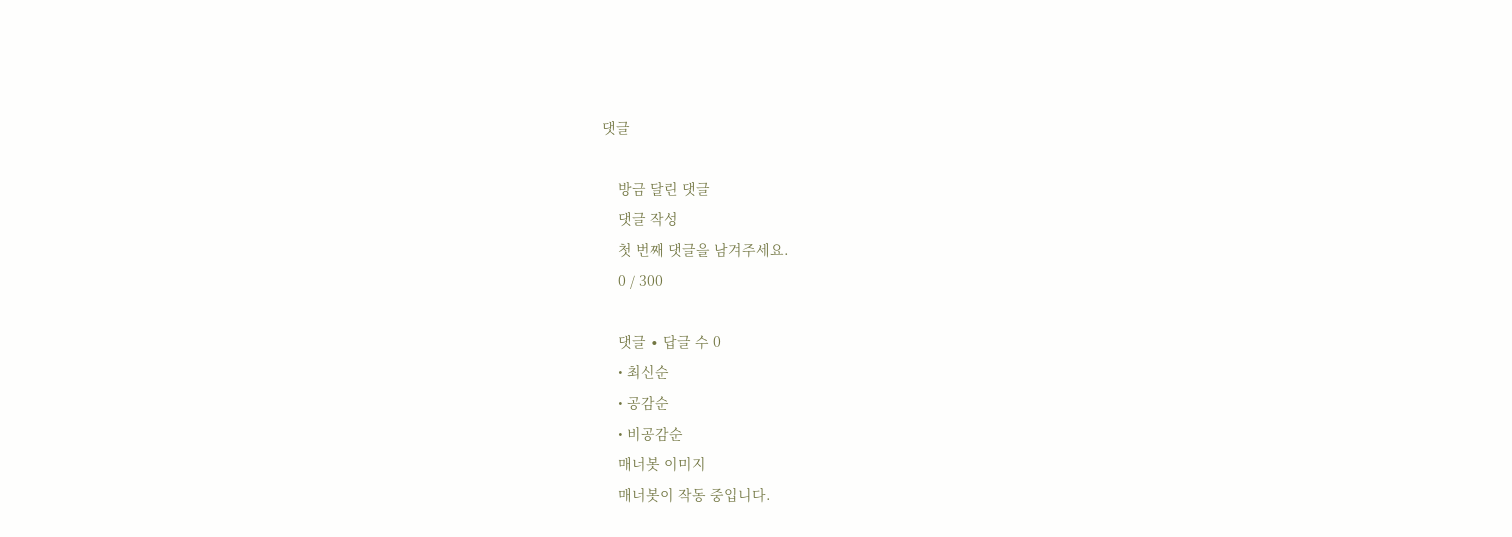댓글

    방금 달린 댓글
    댓글 작성
    첫 번째 댓글을 남겨주세요.
    0 / 300

    댓글 ∙ 답글 수 0
    • 최신순
    • 공감순
    • 비공감순
    매너봇 이미지
    매너봇이 작동 중입니다.